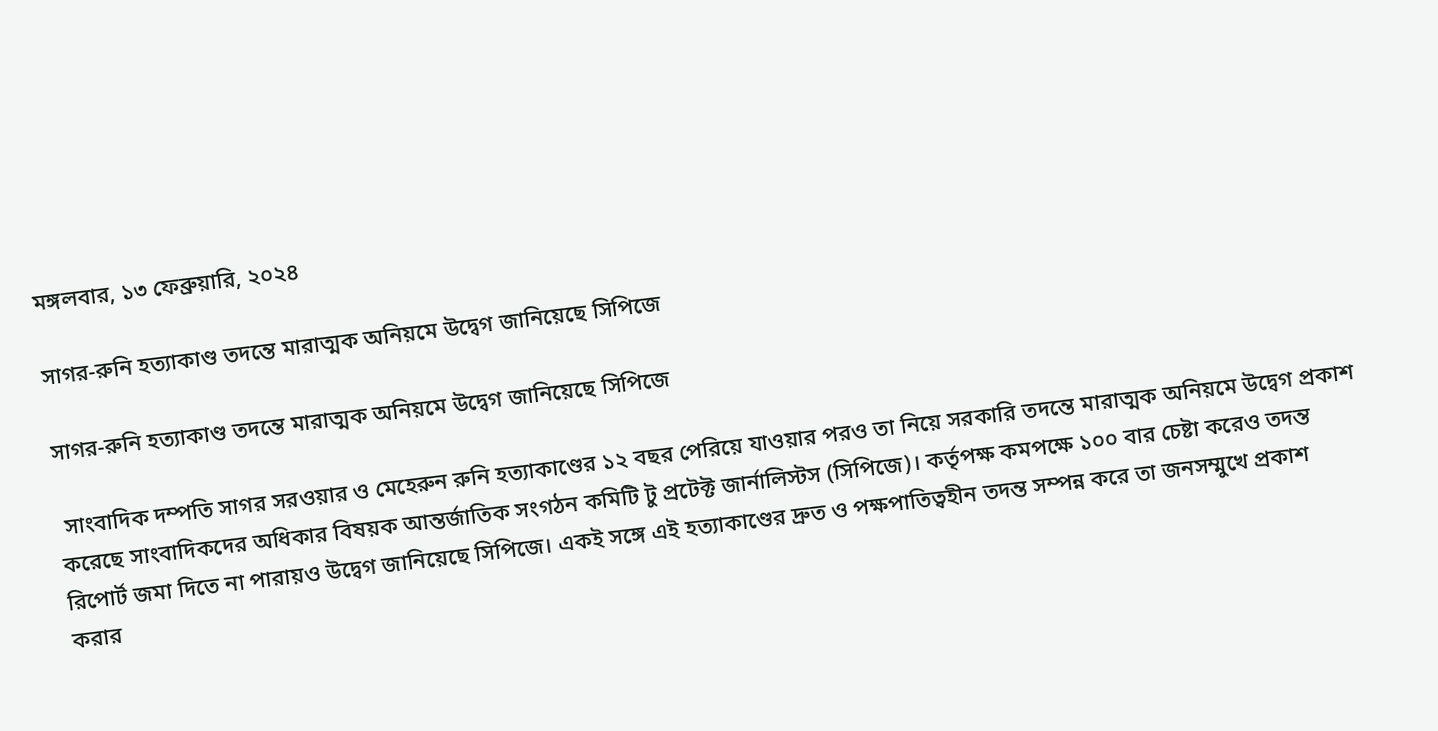মঙ্গলবার, ১৩ ফেব্রুয়ারি, ২০২৪

সাগর-রুনি হত্যাকাণ্ড তদন্তে মারাত্মক অনিয়মে উদ্বেগ জানিয়েছে সিপিজে

সাগর-রুনি হত্যাকাণ্ড তদন্তে মারাত্মক অনিয়মে উদ্বেগ জানিয়েছে সিপিজে

 সাংবাদিক দম্পতি সাগর সরওয়ার ও মেহেরুন রুনি হত্যাকাণ্ডের ১২ বছর পেরিয়ে যাওয়ার পরও তা নিয়ে সরকারি তদন্তে মারাত্মক অনিয়মে উদ্বেগ প্রকাশ করেছে সাংবাদিকদের অধিকার বিষয়ক আন্তর্জাতিক সংগঠন কমিটি টু প্রটেক্ট জার্নালিস্টস (সিপিজে)। কর্তৃপক্ষ কমপক্ষে ১০০ বার চেষ্টা করেও তদন্ত রিপোর্ট জমা দিতে না পারায়ও উদ্বেগ জানিয়েছে সিপিজে। একই সঙ্গে এই হত্যাকাণ্ডের দ্রুত ও পক্ষপাতিত্বহীন তদন্ত সম্পন্ন করে তা জনসম্মুখে প্রকাশ করার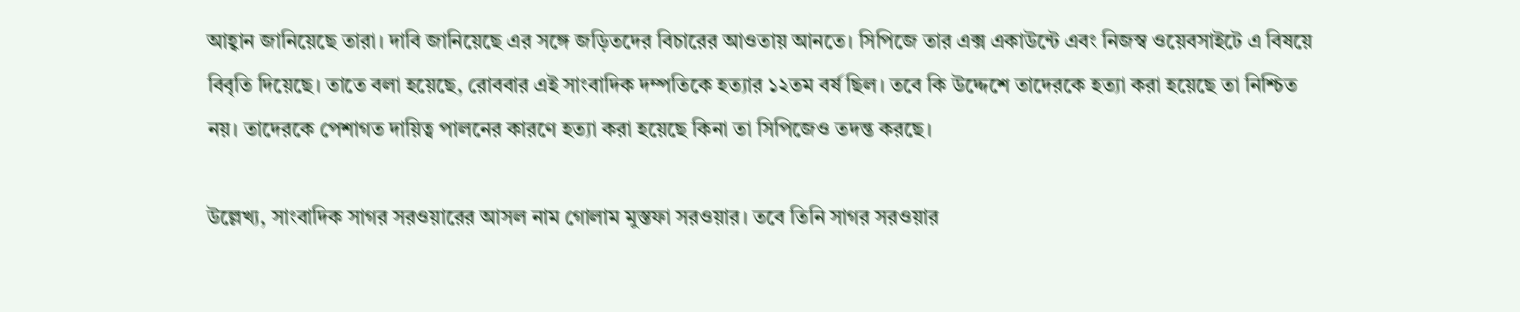আহ্বান জানিয়েছে তারা। দাবি জানিয়েছে এর সঙ্গে জড়িতদের বিচারের আওতায় আনতে। সিপিজে তার এক্স একাউন্টে এবং নিজস্ব ওয়েবসাইটে এ বিষয়ে বিবৃতি দিয়েছে। তাতে বলা হয়েছে, রোববার এই সাংবাদিক দম্পতিকে হত্যার ১২তম বর্ষ ছিল। তবে কি উদ্দেশে তাদেরকে হত্যা করা হয়েছে তা নিশ্চিত নয়। তাদেরকে পেশাগত দায়িত্ব পালনের কারণে হত্যা করা হয়েছে কিনা তা সিপিজেও তদন্ত করছে।

উল্লেখ্য, সাংবাদিক সাগর সরওয়ারের আসল নাম গোলাম মুস্তফা সরওয়ার। তবে তিনি সাগর সরওয়ার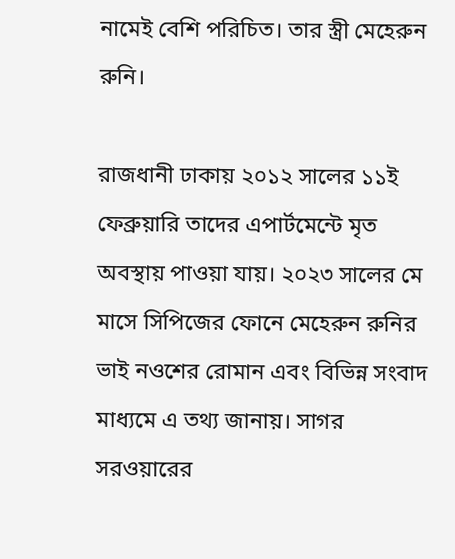নামেই বেশি পরিচিত। তার স্ত্রী মেহেরুন রুনি।

রাজধানী ঢাকায় ২০১২ সালের ১১ই ফেব্রুয়ারি তাদের এপার্টমেন্টে মৃত অবস্থায় পাওয়া যায়। ২০২৩ সালের মে মাসে সিপিজের ফোনে মেহেরুন রুনির ভাই নওশের রোমান এবং বিভিন্ন সংবাদ মাধ্যমে এ তথ্য জানায়। সাগর সরওয়ারের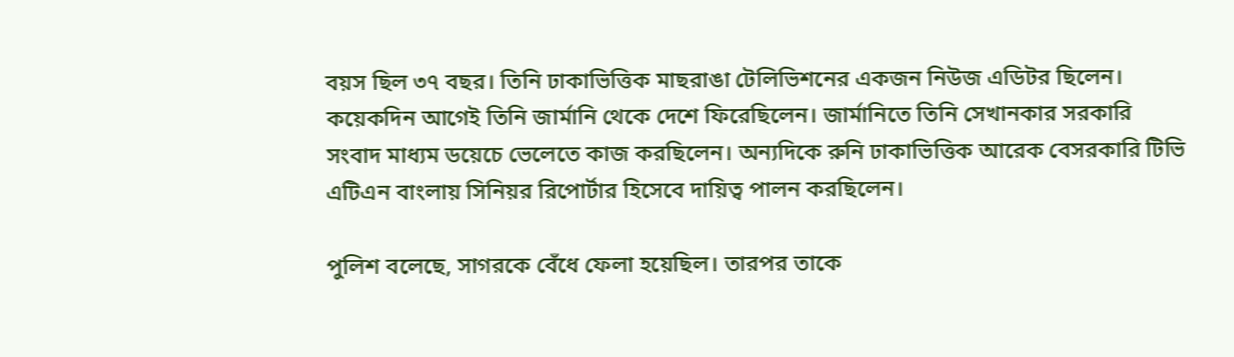বয়স ছিল ৩৭ বছর। তিনি ঢাকাভিত্তিক মাছরাঙা টেলিভিশনের একজন নিউজ এডিটর ছিলেন। কয়েকদিন আগেই তিনি জার্মানি থেকে দেশে ফিরেছিলেন। জার্মানিতে তিনি সেখানকার সরকারি সংবাদ মাধ্যম ডয়েচে ভেলেতে কাজ করছিলেন। অন্যদিকে রুনি ঢাকাভিত্তিক আরেক বেসরকারি টিভি এটিএন বাংলায় সিনিয়র রিপোর্টার হিসেবে দায়িত্ব পালন করছিলেন।

পুলিশ বলেছে, সাগরকে বেঁধে ফেলা হয়েছিল। তারপর তাকে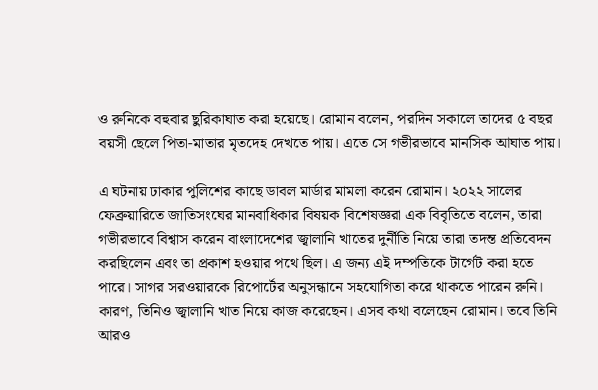ও রুনিকে বহুবার ছুরিকাঘাত করা হয়েছে। রোমান বলেন, পরদিন সকালে তাদের ৫ বছর বয়সী ছেলে পিতা-মাতার মৃতদেহ দেখতে পায়। এতে সে গভীরভাবে মানসিক আঘাত পায়।

এ ঘটনায় ঢাকার পুলিশের কাছে ডাবল মার্ডার মামলা করেন রোমান। ২০২২ সালের ফেব্রুয়ারিতে জাতিসংঘের মানবাধিকার বিষয়ক বিশেষজ্ঞরা এক বিবৃতিতে বলেন, তারা গভীরভাবে বিশ্বাস করেন বাংলাদেশের জ্বালানি খাতের দুর্নীতি নিয়ে তারা তদন্ত প্রতিবেদন করছিলেন এবং তা প্রকাশ হওয়ার পথে ছিল। এ জন্য এই দম্পতিকে টার্গেট করা হতে পারে। সাগর সরওয়ারকে রিপোর্টের অনুসন্ধানে সহযোগিতা করে থাকতে পারেন রুনি। কারণ, তিনিও জ্বালানি খাত নিয়ে কাজ করেছেন। এসব কথা বলেছেন রোমান। তবে তিনি আরও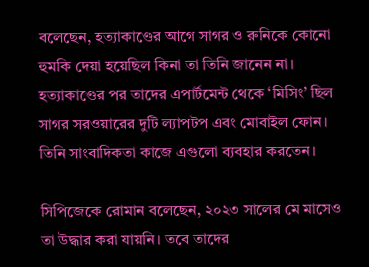বলেছেন, হত্যাকাণ্ডের আগে সাগর ও রুনিকে কোনো হুমকি দেয়া হয়েছিল কিনা তা তিনি জানেন না। হত্যাকাণ্ডের পর তাদের এপার্টমেন্ট থেকে ‘মিসিং’ ছিল সাগর সরওয়ারের দুটি ল্যাপটপ এবং মোবাইল ফোন। তিনি সাংবাদিকতা কাজে এগুলো ব্যবহার করতেন।

সিপিজেকে রোমান বলেছেন, ২০২৩ সালের মে মাসেও তা উদ্ধার করা যায়নি। তবে তাদের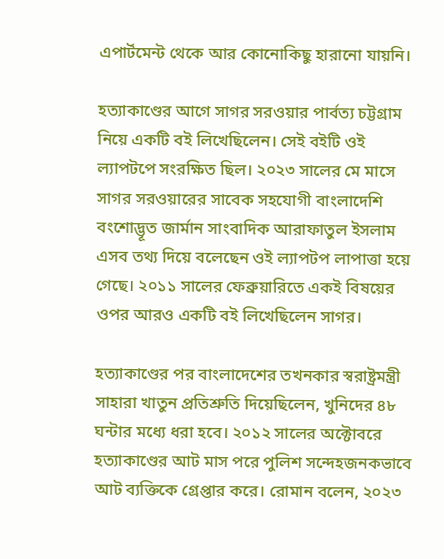এপার্টমেন্ট থেকে আর কোনোকিছু হারানো যায়নি।

হত্যাকাণ্ডের আগে সাগর সরওয়ার পার্বত্য চট্টগ্রাম নিয়ে একটি বই লিখেছিলেন। সেই বইটি ওই ল্যাপটপে সংরক্ষিত ছিল। ২০২৩ সালের মে মাসে সাগর সরওয়ারের সাবেক সহযোগী বাংলাদেশি বংশোদ্ভূত জার্মান সাংবাদিক আরাফাতুল ইসলাম এসব তথ্য দিয়ে বলেছেন ওই ল্যাপটপ লাপাত্তা হয়ে গেছে। ২০১১ সালের ফেব্রুয়ারিতে একই বিষয়ের ওপর আরও একটি বই লিখেছিলেন সাগর।

হত্যাকাণ্ডের পর বাংলাদেশের তখনকার স্বরাষ্ট্রমন্ত্রী সাহারা খাতুন প্রতিশ্রুতি দিয়েছিলেন, খুনিদের ৪৮ ঘন্টার মধ্যে ধরা হবে। ২০১২ সালের অক্টোবরে হত্যাকাণ্ডের আট মাস পরে পুলিশ সন্দেহজনকভাবে আট ব্যক্তিকে গ্রেপ্তার করে। রোমান বলেন, ২০২৩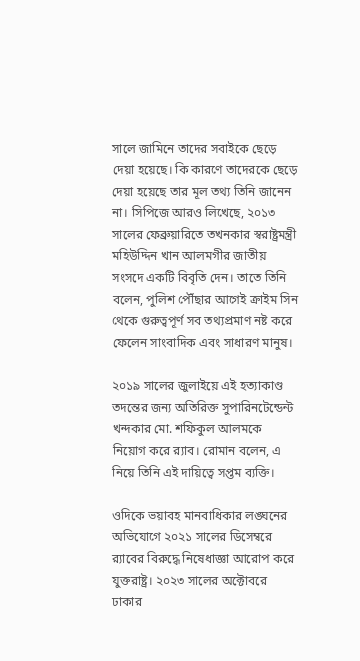সালে জামিনে তাদের সবাইকে ছেড়ে দেয়া হয়েছে। কি কারণে তাদেরকে ছেড়ে দেয়া হয়েছে তার মূল তথ্য তিনি জানেন না। সিপিজে আরও লিখেছে, ২০১৩ সালের ফেব্রুয়ারিতে তখনকার স্বরাষ্ট্রমন্ত্রী মহিউদ্দিন খান আলমগীর জাতীয় সংসদে একটি বিবৃতি দেন। তাতে তিনি বলেন, পুলিশ পৌঁছার আগেই ক্রাইম সিন থেকে গুরুত্বপূর্ণ সব তথ্যপ্রমাণ নষ্ট করে ফেলেন সাংবাদিক এবং সাধারণ মানুষ।

২০১৯ সালের জুলাইয়ে এই হত্যাকাণ্ড তদন্তের জন্য অতিরিক্ত সুপারিনটেন্ডেন্ট খন্দকার মো. শফিকুল আলমকে নিয়োগ করে র‌্যাব। রোমান বলেন, এ নিয়ে তিনি এই দায়িত্বে সপ্তম ব্যক্তি।

ওদিকে ভয়াবহ মানবাধিকার লঙ্ঘনের অভিযোগে ২০২১ সালের ডিসেম্বরে র‌্যাবের বিরুদ্ধে নিষেধাজ্ঞা আরোপ করে যুক্তরাষ্ট্র। ২০২৩ সালের অক্টোবরে ঢাকার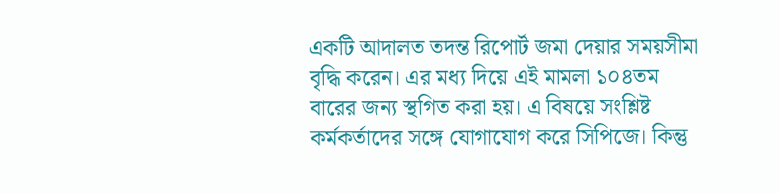একটি আদালত তদন্ত রিপোর্ট জমা দেয়ার সময়সীমা বৃদ্ধি করেন। এর মধ্য দিয়ে এই মামলা ১০৪তম বারের জন্য স্থগিত করা হয়। এ বিষয়ে সংশ্লিষ্ট কর্মকর্তাদের সঙ্গে যোগাযোগ করে সিপিজে। কিন্তু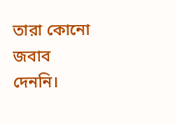তারা কোনো জবাব দেননি।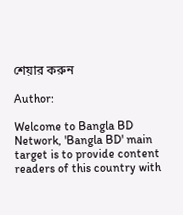শেয়ার করুন

Author:

Welcome to Bangla BD Network, 'Bangla BD' main target is to provide content readers of this country with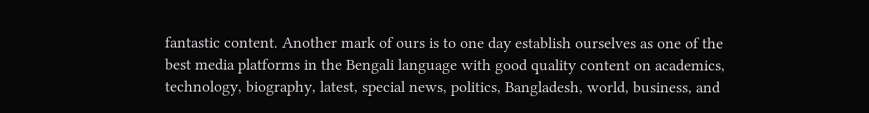fantastic content. Another mark of ours is to one day establish ourselves as one of the best media platforms in the Bengali language with good quality content on academics, technology, biography, latest, special news, politics, Bangladesh, world, business, and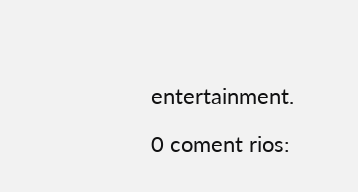entertainment.

0 coment rios: